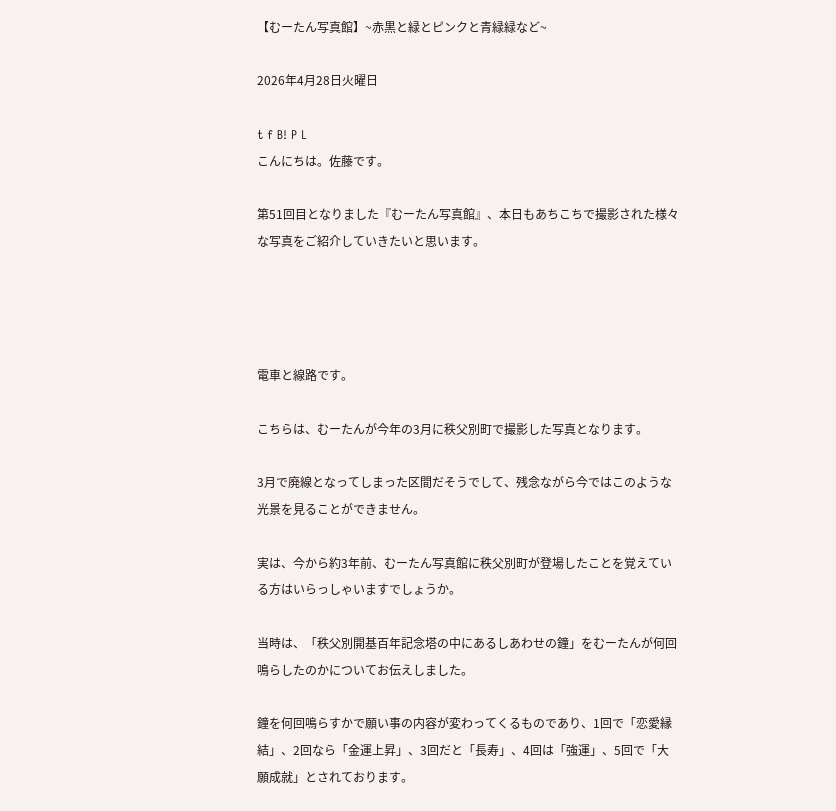【むーたん写真館】~赤黒と緑とピンクと青緑緑など~

2026年4月28日火曜日

t f B! P L
こんにちは。佐藤です。

第51回目となりました『むーたん写真館』、本日もあちこちで撮影された様々な写真をご紹介していきたいと思います。




電車と線路です。

こちらは、むーたんが今年の3月に秩父別町で撮影した写真となります。

3月で廃線となってしまった区間だそうでして、残念ながら今ではこのような光景を見ることができません。

実は、今から約3年前、むーたん写真館に秩父別町が登場したことを覚えている方はいらっしゃいますでしょうか。

当時は、「秩父別開基百年記念塔の中にあるしあわせの鐘」をむーたんが何回鳴らしたのかについてお伝えしました。

鐘を何回鳴らすかで願い事の内容が変わってくるものであり、1回で「恋愛縁結」、2回なら「金運上昇」、3回だと「長寿」、4回は「強運」、5回で「大願成就」とされております。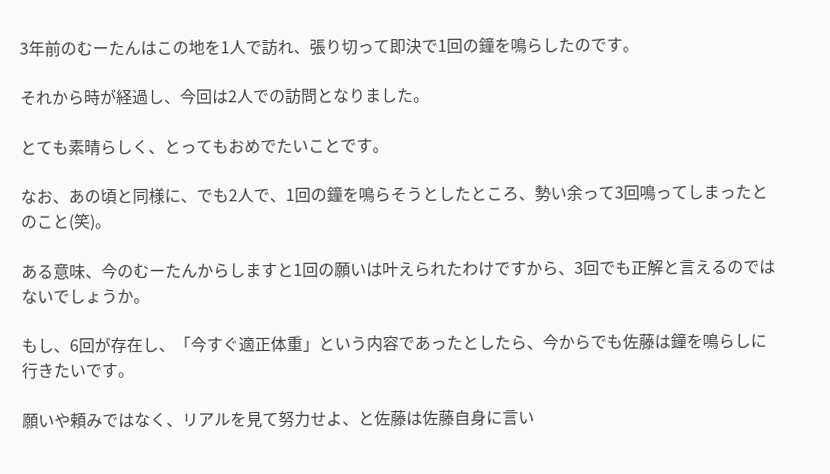3年前のむーたんはこの地を1人で訪れ、張り切って即決で1回の鐘を鳴らしたのです。

それから時が経過し、今回は2人での訪問となりました。

とても素晴らしく、とってもおめでたいことです。

なお、あの頃と同様に、でも2人で、1回の鐘を鳴らそうとしたところ、勢い余って3回鳴ってしまったとのこと(笑)。

ある意味、今のむーたんからしますと1回の願いは叶えられたわけですから、3回でも正解と言えるのではないでしょうか。

もし、6回が存在し、「今すぐ適正体重」という内容であったとしたら、今からでも佐藤は鐘を鳴らしに行きたいです。

願いや頼みではなく、リアルを見て努力せよ、と佐藤は佐藤自身に言い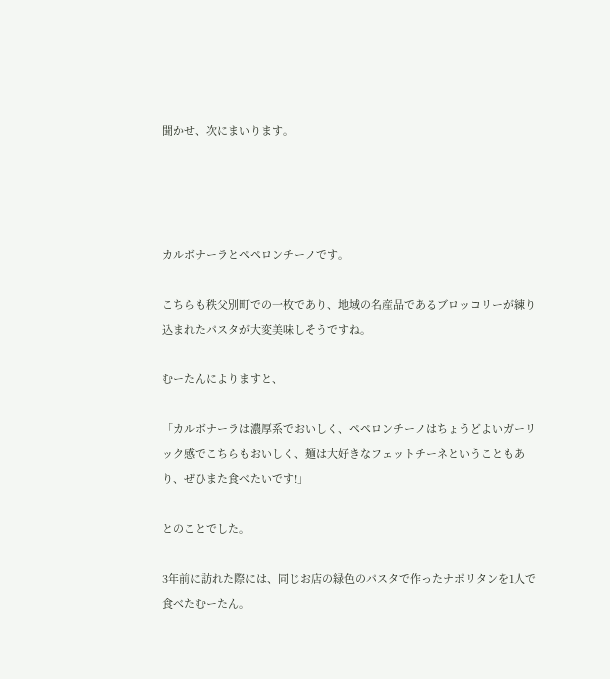聞かせ、次にまいります。




カルボナーラとペペロンチーノです。

こちらも秩父別町での一枚であり、地域の名産品であるブロッコリーが練り込まれたパスタが大変美味しそうですね。

むーたんによりますと、

「カルボナーラは濃厚系でおいしく、ペペロンチーノはちょうどよいガーリック感でこちらもおいしく、麺は大好きなフェットチーネということもあり、ぜひまた食べたいです!」

とのことでした。

3年前に訪れた際には、同じお店の緑色のパスタで作ったナポリタンを1人で食べたむーたん。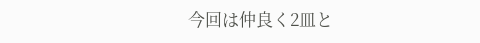今回は仲良く2皿と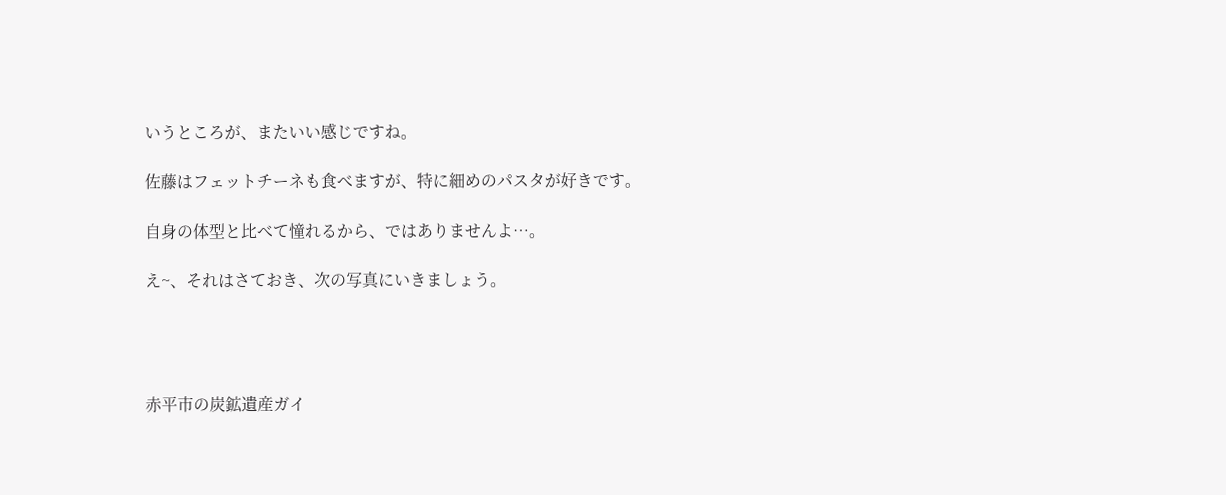いうところが、またいい感じですね。

佐藤はフェットチーネも食べますが、特に細めのパスタが好きです。

自身の体型と比べて憧れるから、ではありませんよ…。

え~、それはさておき、次の写真にいきましょう。




赤平市の炭鉱遺産ガイ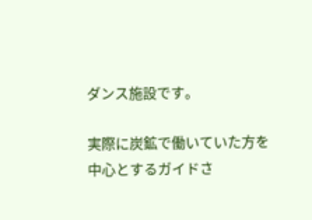ダンス施設です。

実際に炭鉱で働いていた方を中心とするガイドさ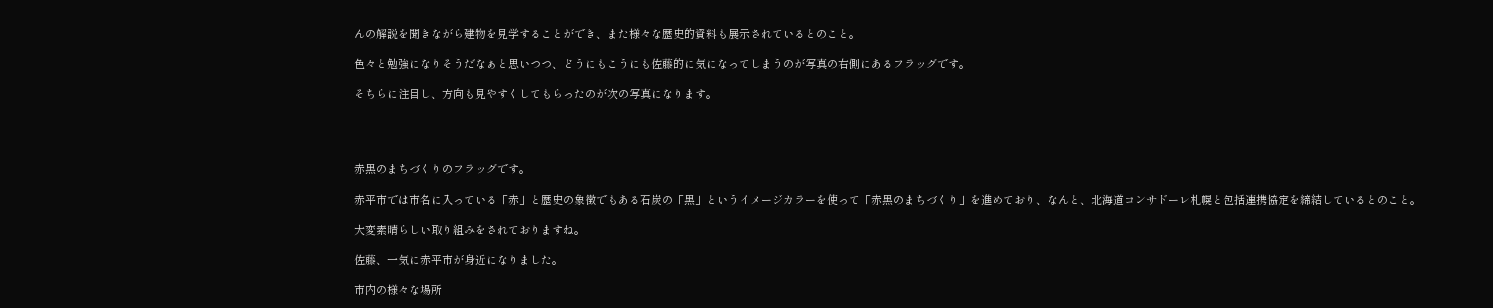んの解説を聞きながら建物を見学することができ、また様々な歴史的資料も展示されているとのこと。

色々と勉強になりそうだなぁと思いつつ、どうにもこうにも佐藤的に気になってしまうのが写真の右側にあるフラッグです。

そちらに注目し、方向も見やすくしてもらったのが次の写真になります。




赤黒のまちづくりのフラッグです。

赤平市では市名に入っている「赤」と歴史の象徴でもある石炭の「黒」というイメージカラーを使って「赤黒のまちづくり」を進めており、なんと、北海道コンサドーレ札幌と包括連携協定を締結しているとのこと。

大変素晴らしい取り組みをされておりますね。

佐藤、一気に赤平市が身近になりました。

市内の様々な場所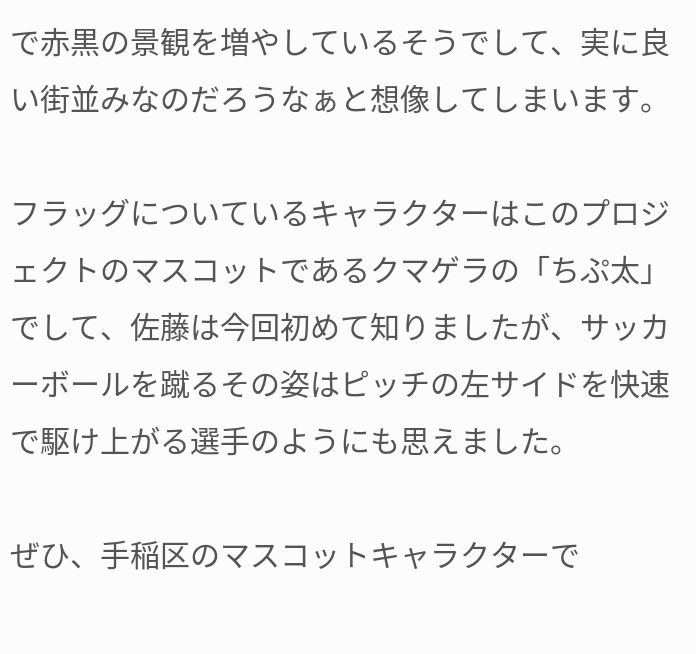で赤黒の景観を増やしているそうでして、実に良い街並みなのだろうなぁと想像してしまいます。

フラッグについているキャラクターはこのプロジェクトのマスコットであるクマゲラの「ちぷ太」でして、佐藤は今回初めて知りましたが、サッカーボールを蹴るその姿はピッチの左サイドを快速で駆け上がる選手のようにも思えました。

ぜひ、手稲区のマスコットキャラクターで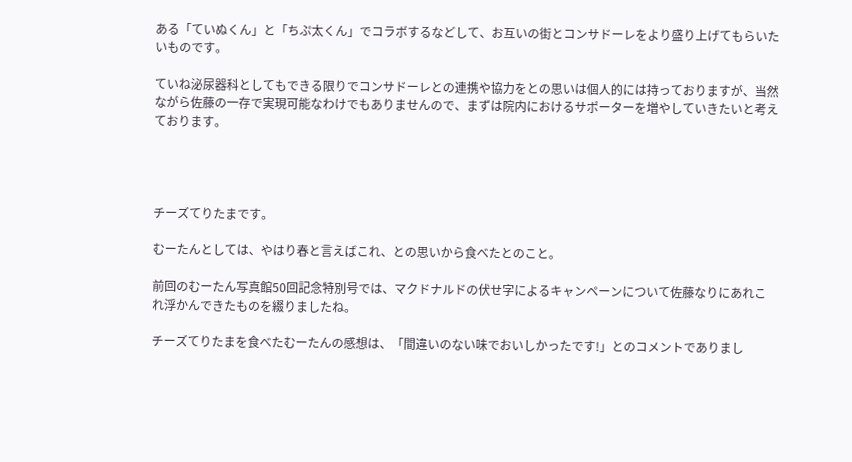ある「ていぬくん」と「ちぷ太くん」でコラボするなどして、お互いの街とコンサドーレをより盛り上げてもらいたいものです。

ていね泌尿器科としてもできる限りでコンサドーレとの連携や協力をとの思いは個人的には持っておりますが、当然ながら佐藤の一存で実現可能なわけでもありませんので、まずは院内におけるサポーターを増やしていきたいと考えております。




チーズてりたまです。

むーたんとしては、やはり春と言えばこれ、との思いから食べたとのこと。

前回のむーたん写真館50回記念特別号では、マクドナルドの伏せ字によるキャンペーンについて佐藤なりにあれこれ浮かんできたものを綴りましたね。

チーズてりたまを食べたむーたんの感想は、「間違いのない味でおいしかったです!」とのコメントでありまし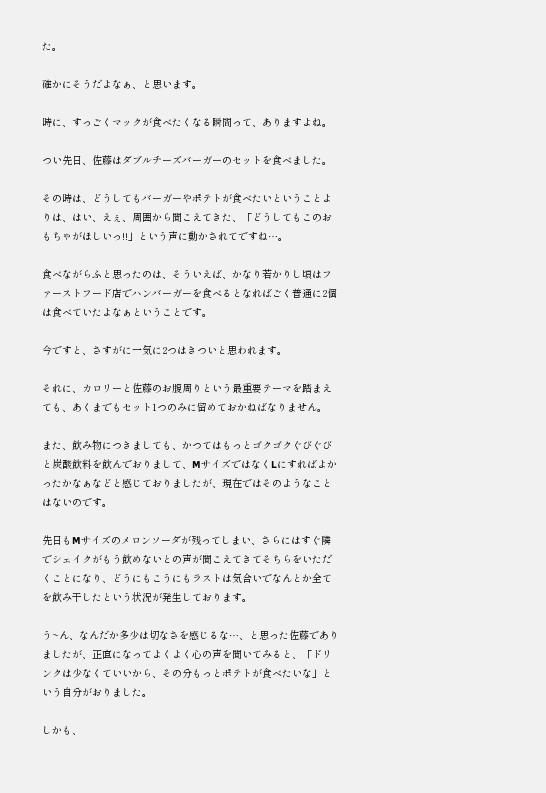た。

確かにそうだよなぁ、と思います。

時に、すっごくマックが食べたくなる瞬間って、ありますよね。

つい先日、佐藤はダブルチーズバーガーのセットを食べました。

その時は、どうしてもバーガーやポテトが食べたいということよりは、はい、えぇ、周囲から聞こえてきた、「どうしてもこのおもちゃがほしいっ!!」という声に動かされてですね…。

食べながらふと思ったのは、そういえば、かなり若かりし頃はファーストフード店でハンバーガーを食べるとなればごく普通に2個は食べていたよなぁということです。

今ですと、さすがに一気に2つはきついと思われます。

それに、カロリーと佐藤のお腹周りという最重要テーマを踏まえても、あくまでもセット1つのみに留めておかねばなりません。

また、飲み物につきましても、かつてはもっとゴクゴクぐびぐびと炭酸飲料を飲んでおりまして、MサイズではなくLにすればよかったかなぁなどと感じておりましたが、現在ではそのようなことはないのです。

先日もMサイズのメロンソーダが残ってしまい、さらにはすぐ隣でシェイクがもう飲めないとの声が聞こえてきてそちらをいただくことになり、どうにもこうにもラストは気合いでなんとか全てを飲み干したという状況が発生しております。

う~ん、なんだか多少は切なさを感じるな…、と思った佐藤でありましたが、正直になってよくよく心の声を聞いてみると、「ドリンクは少なくていいから、その分もっとポテトが食べたいな」という自分がおりました。

しかも、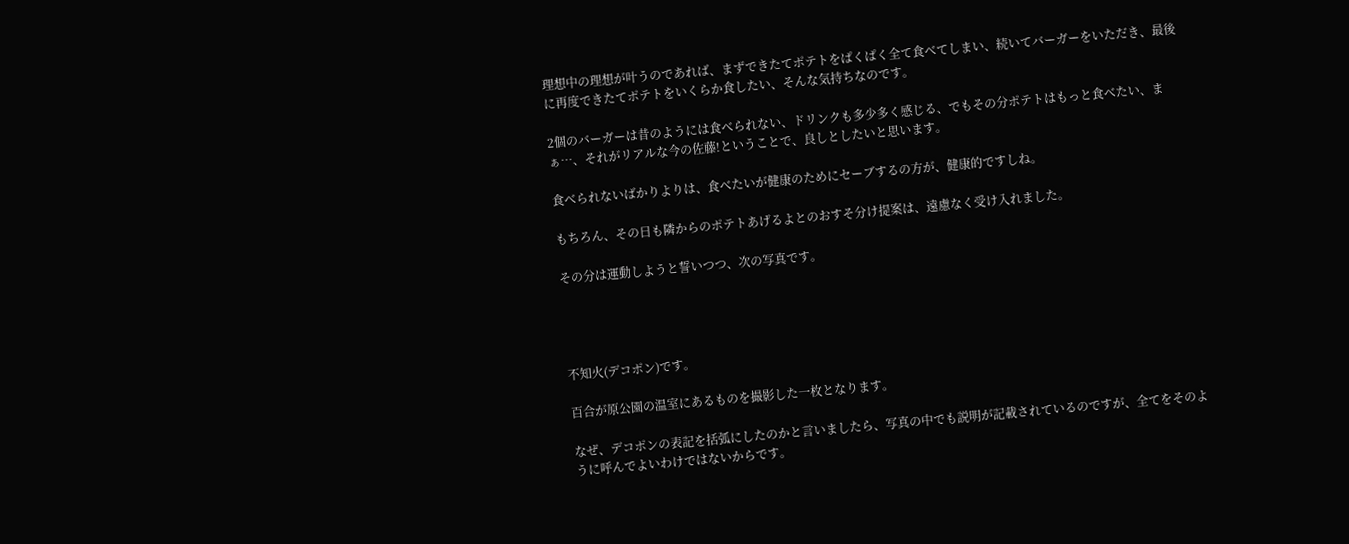理想中の理想が叶うのであれば、まずできたてポテトをぱくぱく全て食べてしまい、続いてバーガーをいただき、最後に再度できたてポテトをいくらか食したい、そんな気持ちなのです。

2個のバーガーは昔のようには食べられない、ドリンクも多少多く感じる、でもその分ポテトはもっと食べたい、まぁ…、それがリアルな今の佐藤!ということで、良しとしたいと思います。

食べられないばかりよりは、食べたいが健康のためにセーブするの方が、健康的ですしね。

もちろん、その日も隣からのポテトあげるよとのおすそ分け提案は、遠慮なく受け入れました。

その分は運動しようと誓いつつ、次の写真です。




不知火(デコポン)です。

百合が原公園の温室にあるものを撮影した一枚となります。

なぜ、デコポンの表記を括弧にしたのかと言いましたら、写真の中でも説明が記載されているのですが、全てをそのように呼んでよいわけではないからです。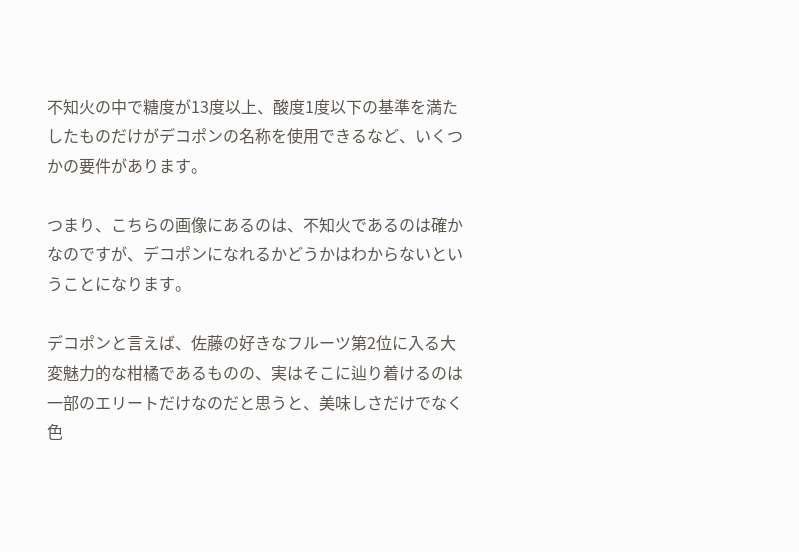不知火の中で糖度が13度以上、酸度1度以下の基準を満たしたものだけがデコポンの名称を使用できるなど、いくつかの要件があります。

つまり、こちらの画像にあるのは、不知火であるのは確かなのですが、デコポンになれるかどうかはわからないということになります。

デコポンと言えば、佐藤の好きなフルーツ第2位に入る大変魅力的な柑橘であるものの、実はそこに辿り着けるのは一部のエリートだけなのだと思うと、美味しさだけでなく色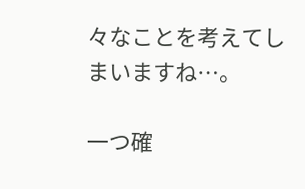々なことを考えてしまいますね…。

一つ確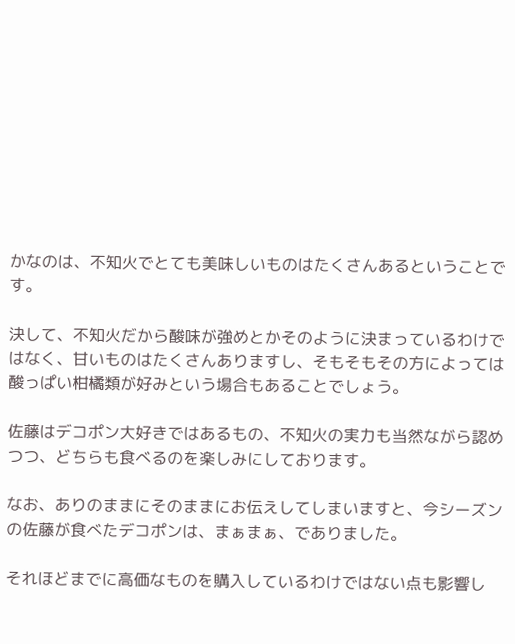かなのは、不知火でとても美味しいものはたくさんあるということです。

決して、不知火だから酸味が強めとかそのように決まっているわけではなく、甘いものはたくさんありますし、そもそもその方によっては酸っぱい柑橘類が好みという場合もあることでしょう。

佐藤はデコポン大好きではあるもの、不知火の実力も当然ながら認めつつ、どちらも食べるのを楽しみにしております。

なお、ありのままにそのままにお伝えしてしまいますと、今シーズンの佐藤が食べたデコポンは、まぁまぁ、でありました。

それほどまでに高価なものを購入しているわけではない点も影響し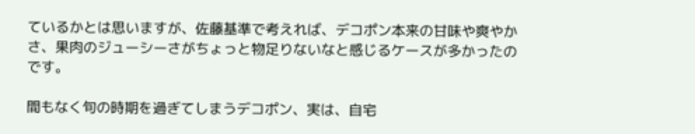ているかとは思いますが、佐藤基準で考えれば、デコポン本来の甘味や爽やかさ、果肉のジューシーさがちょっと物足りないなと感じるケースが多かったのです。

間もなく旬の時期を過ぎてしまうデコポン、実は、自宅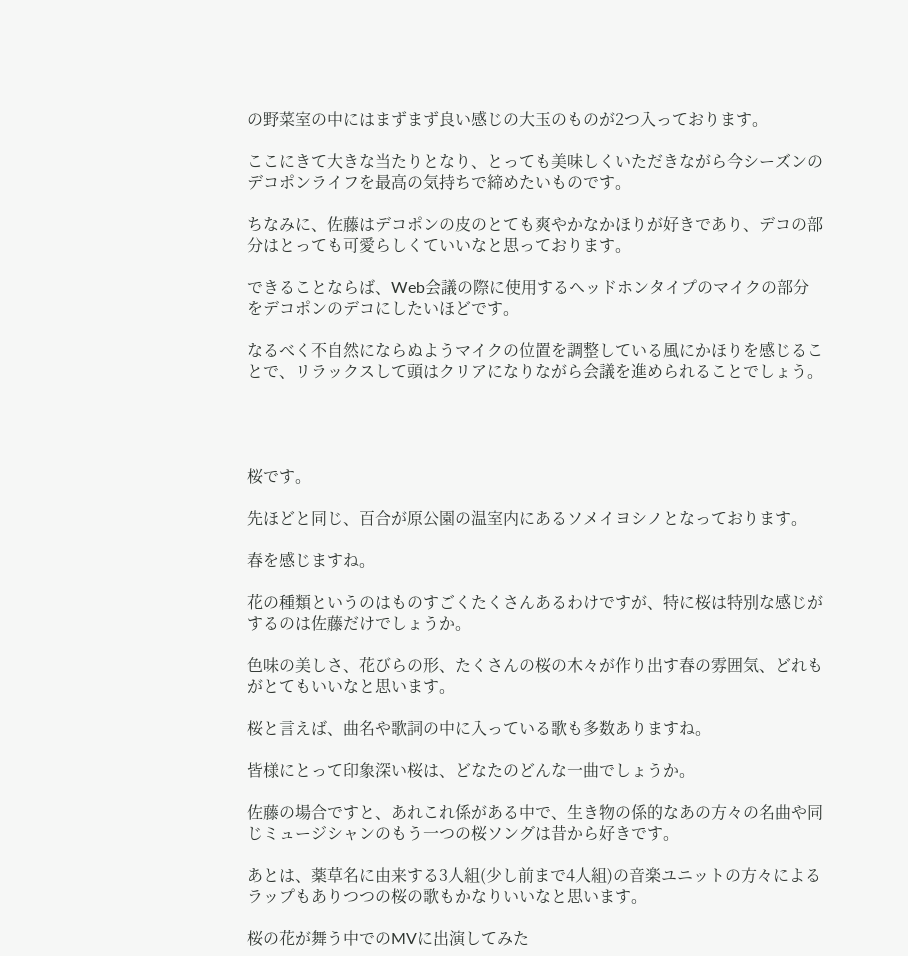の野菜室の中にはまずまず良い感じの大玉のものが2つ入っております。

ここにきて大きな当たりとなり、とっても美味しくいただきながら今シーズンのデコポンライフを最高の気持ちで締めたいものです。

ちなみに、佐藤はデコポンの皮のとても爽やかなかほりが好きであり、デコの部分はとっても可愛らしくていいなと思っております。

できることならば、Web会議の際に使用するヘッドホンタイプのマイクの部分をデコポンのデコにしたいほどです。

なるべく不自然にならぬようマイクの位置を調整している風にかほりを感じることで、リラックスして頭はクリアになりながら会議を進められることでしょう。




桜です。

先ほどと同じ、百合が原公園の温室内にあるソメイヨシノとなっております。

春を感じますね。

花の種類というのはものすごくたくさんあるわけですが、特に桜は特別な感じがするのは佐藤だけでしょうか。

色味の美しさ、花びらの形、たくさんの桜の木々が作り出す春の雰囲気、どれもがとてもいいなと思います。

桜と言えば、曲名や歌詞の中に入っている歌も多数ありますね。

皆様にとって印象深い桜は、どなたのどんな一曲でしょうか。

佐藤の場合ですと、あれこれ係がある中で、生き物の係的なあの方々の名曲や同じミュージシャンのもう一つの桜ソングは昔から好きです。

あとは、薬草名に由来する3人組(少し前まで4人組)の音楽ユニットの方々によるラップもありつつの桜の歌もかなりいいなと思います。

桜の花が舞う中でのMVに出演してみた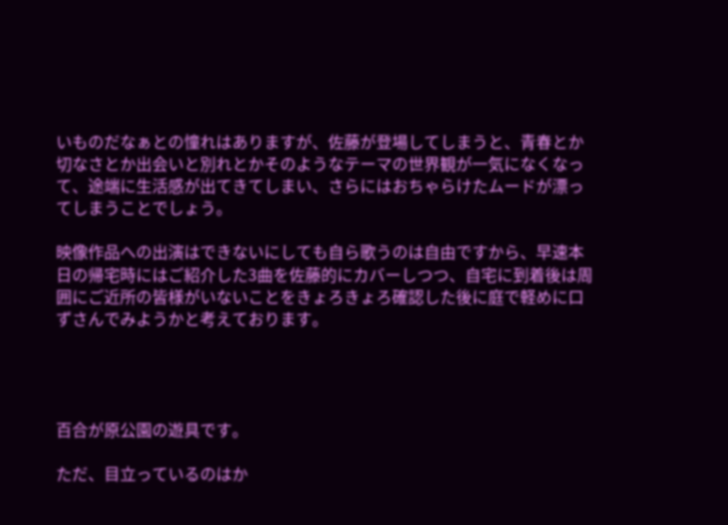いものだなぁとの憧れはありますが、佐藤が登場してしまうと、青春とか切なさとか出会いと別れとかそのようなテーマの世界観が一気になくなって、途端に生活感が出てきてしまい、さらにはおちゃらけたムードが漂ってしまうことでしょう。

映像作品への出演はできないにしても自ら歌うのは自由ですから、早速本日の帰宅時にはご紹介した3曲を佐藤的にカバーしつつ、自宅に到着後は周囲にご近所の皆様がいないことをきょろきょろ確認した後に庭で軽めに口ずさんでみようかと考えております。




百合が原公園の遊具です。

ただ、目立っているのはか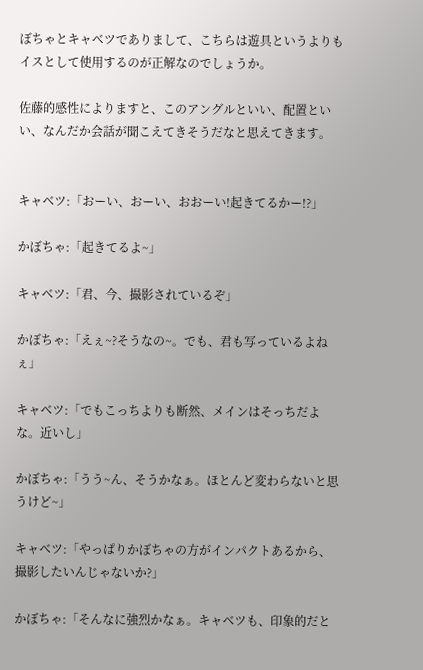ぼちゃとキャベツでありまして、こちらは遊具というよりもイスとして使用するのが正解なのでしょうか。

佐藤的感性によりますと、このアングルといい、配置といい、なんだか会話が聞こえてきそうだなと思えてきます。


キャベツ:「おーい、おーい、おおーい!起きてるかー!?」

かぼちゃ:「起きてるよ~」

キャベツ:「君、今、撮影されているぞ」

かぼちゃ:「えぇ~?そうなの~。でも、君も写っているよねぇ」

キャベツ:「でもこっちよりも断然、メインはそっちだよな。近いし」

かぼちゃ:「うう~ん、そうかなぁ。ほとんど変わらないと思うけど~」

キャベツ:「やっぱりかぼちゃの方がインパクトあるから、撮影したいんじゃないか?」

かぼちゃ:「そんなに強烈かなぁ。キャベツも、印象的だと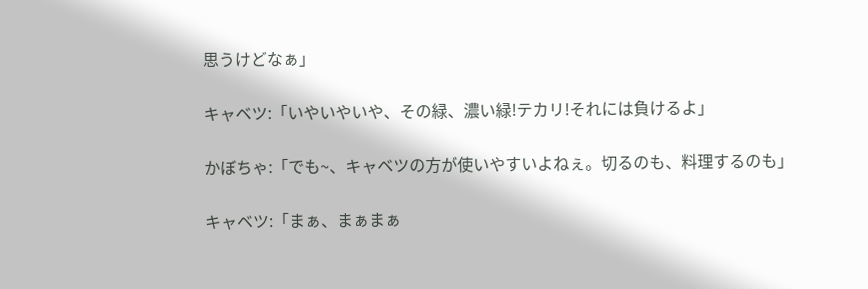思うけどなぁ」

キャベツ:「いやいやいや、その緑、濃い緑!テカリ!それには負けるよ」

かぼちゃ:「でも~、キャベツの方が使いやすいよねぇ。切るのも、料理するのも」

キャベツ:「まぁ、まぁまぁ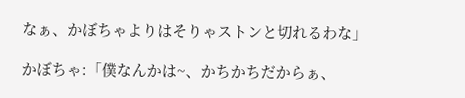なぁ、かぼちゃよりはそりゃストンと切れるわな」

かぼちゃ:「僕なんかは~、かちかちだからぁ、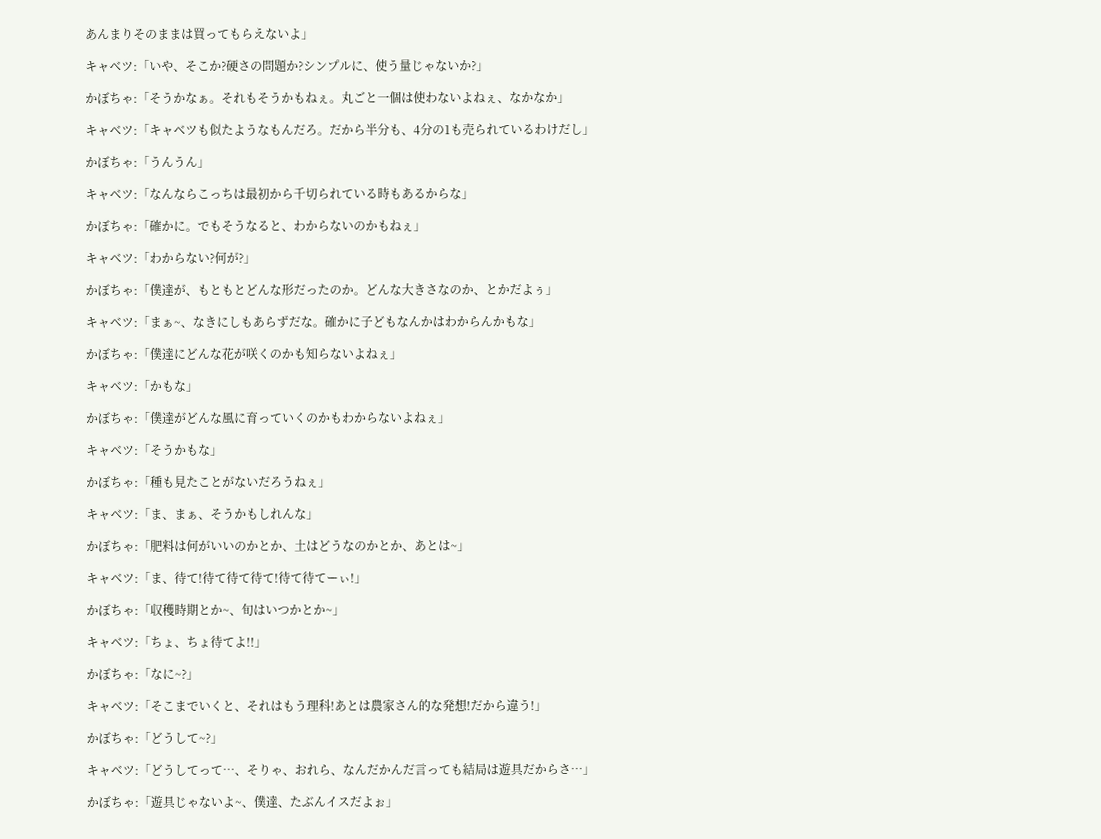あんまりそのままは買ってもらえないよ」

キャベツ:「いや、そこか?硬さの問題か?シンプルに、使う量じゃないか?」

かぼちゃ:「そうかなぁ。それもそうかもねぇ。丸ごと一個は使わないよねぇ、なかなか」

キャベツ:「キャベツも似たようなもんだろ。だから半分も、4分の1も売られているわけだし」

かぼちゃ:「うんうん」

キャベツ:「なんならこっちは最初から千切られている時もあるからな」

かぼちゃ:「確かに。でもそうなると、わからないのかもねぇ」

キャベツ:「わからない?何が?」

かぼちゃ:「僕達が、もともとどんな形だったのか。どんな大きさなのか、とかだよぅ」

キャベツ:「まぁ~、なきにしもあらずだな。確かに子どもなんかはわからんかもな」

かぼちゃ:「僕達にどんな花が咲くのかも知らないよねぇ」

キャベツ:「かもな」

かぼちゃ:「僕達がどんな風に育っていくのかもわからないよねぇ」

キャベツ:「そうかもな」

かぼちゃ:「種も見たことがないだろうねぇ」

キャベツ:「ま、まぁ、そうかもしれんな」

かぼちゃ:「肥料は何がいいのかとか、土はどうなのかとか、あとは~」

キャベツ:「ま、待て!待て待て待て!待て待てーぃ!」

かぼちゃ:「収穫時期とか~、旬はいつかとか~」

キャベツ:「ちょ、ちょ待てよ!!」

かぼちゃ:「なに~?」

キャベツ:「そこまでいくと、それはもう理科!あとは農家さん的な発想!だから違う!」

かぼちゃ:「どうして~?」

キャベツ:「どうしてって…、そりゃ、おれら、なんだかんだ言っても結局は遊具だからさ…」

かぼちゃ:「遊具じゃないよ~、僕達、たぶんイスだよぉ」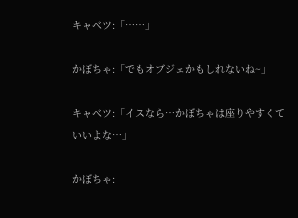キャベツ:「……」

かぼちゃ:「でもオブジェかもしれないね~」

キャベツ:「イスなら…かぼちゃは座りやすくていいよな…」

かぼちゃ: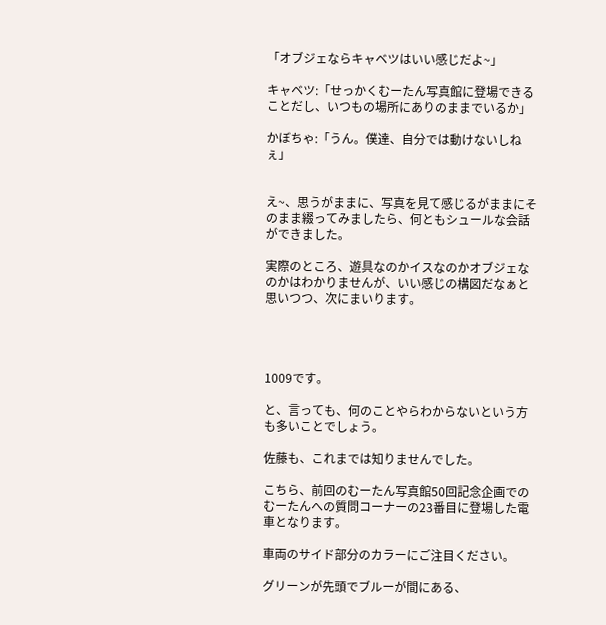「オブジェならキャベツはいい感じだよ~」

キャベツ:「せっかくむーたん写真館に登場できることだし、いつもの場所にありのままでいるか」

かぼちゃ:「うん。僕達、自分では動けないしねぇ」


え~、思うがままに、写真を見て感じるがままにそのまま綴ってみましたら、何ともシュールな会話ができました。

実際のところ、遊具なのかイスなのかオブジェなのかはわかりませんが、いい感じの構図だなぁと思いつつ、次にまいります。




1009です。

と、言っても、何のことやらわからないという方も多いことでしょう。

佐藤も、これまでは知りませんでした。

こちら、前回のむーたん写真館50回記念企画でのむーたんへの質問コーナーの23番目に登場した電車となります。

車両のサイド部分のカラーにご注目ください。

グリーンが先頭でブルーが間にある、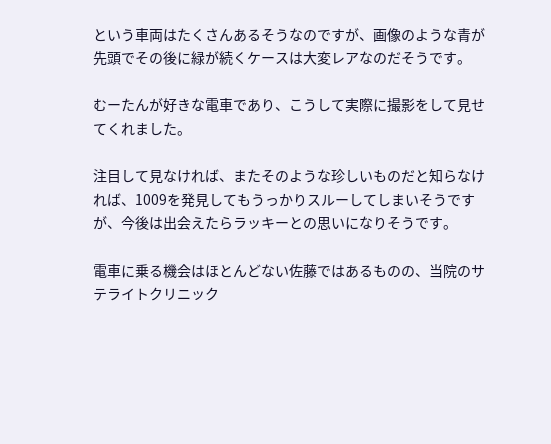という車両はたくさんあるそうなのですが、画像のような青が先頭でその後に緑が続くケースは大変レアなのだそうです。

むーたんが好きな電車であり、こうして実際に撮影をして見せてくれました。

注目して見なければ、またそのような珍しいものだと知らなければ、1009を発見してもうっかりスルーしてしまいそうですが、今後は出会えたらラッキーとの思いになりそうです。

電車に乗る機会はほとんどない佐藤ではあるものの、当院のサテライトクリニック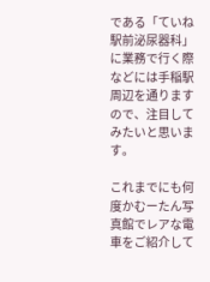である「ていね駅前泌尿器科」に業務で行く際などには手稲駅周辺を通りますので、注目してみたいと思います。

これまでにも何度かむーたん写真館でレアな電車をご紹介して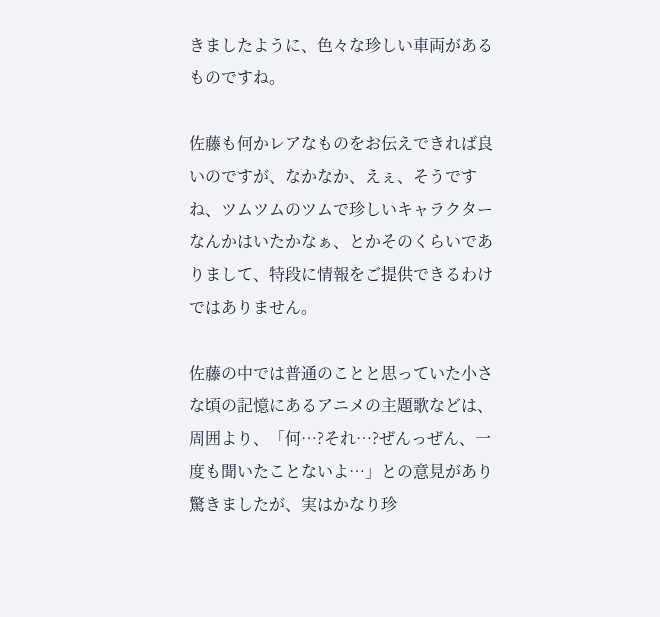きましたように、色々な珍しい車両があるものですね。

佐藤も何かレアなものをお伝えできれば良いのですが、なかなか、えぇ、そうですね、ツムツムのツムで珍しいキャラクターなんかはいたかなぁ、とかそのくらいでありまして、特段に情報をご提供できるわけではありません。

佐藤の中では普通のことと思っていた小さな頃の記憶にあるアニメの主題歌などは、周囲より、「何…?それ…?ぜんっぜん、一度も聞いたことないよ…」との意見があり驚きましたが、実はかなり珍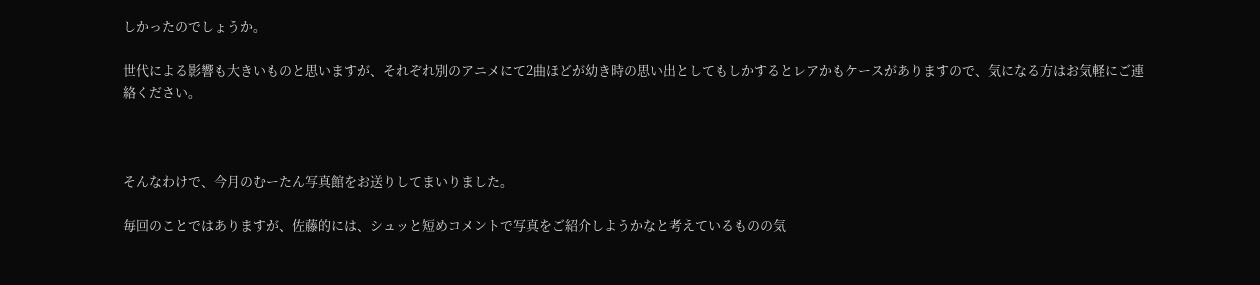しかったのでしょうか。

世代による影響も大きいものと思いますが、それぞれ別のアニメにて2曲ほどが幼き時の思い出としてもしかするとレアかもケースがありますので、気になる方はお気軽にご連絡ください。



そんなわけで、今月のむーたん写真館をお送りしてまいりました。

毎回のことではありますが、佐藤的には、シュッと短めコメントで写真をご紹介しようかなと考えているものの気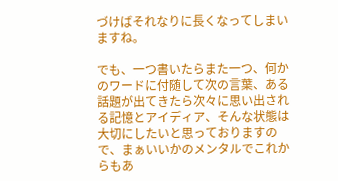づけばそれなりに長くなってしまいますね。

でも、一つ書いたらまた一つ、何かのワードに付随して次の言葉、ある話題が出てきたら次々に思い出される記憶とアイディア、そんな状態は大切にしたいと思っておりますので、まぁいいかのメンタルでこれからもあ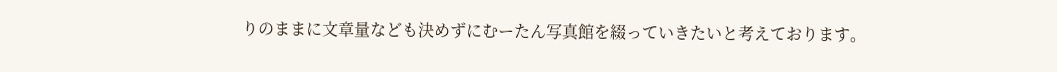りのままに文章量なども決めずにむーたん写真館を綴っていきたいと考えております。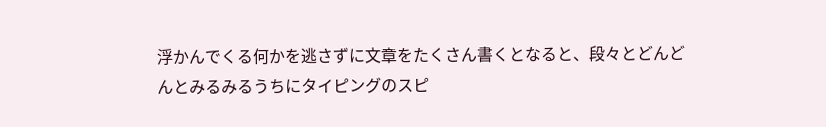浮かんでくる何かを逃さずに文章をたくさん書くとなると、段々とどんどんとみるみるうちにタイピングのスピ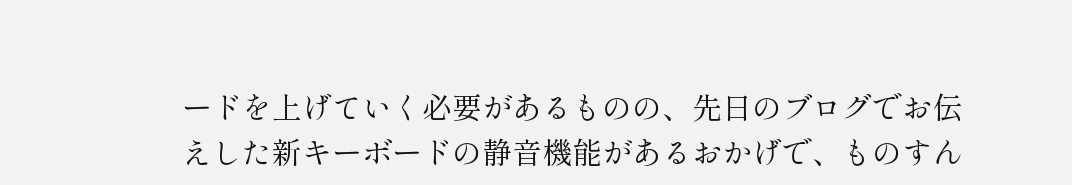ードを上げていく必要があるものの、先日のブログでお伝えした新キーボードの静音機能があるおかげで、ものすん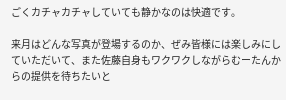ごくカチャカチャしていても静かなのは快適です。

来月はどんな写真が登場するのか、ぜみ皆様には楽しみにしていただいて、また佐藤自身もワクワクしながらむーたんからの提供を待ちたいと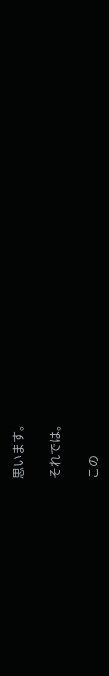思います。

それでは。

この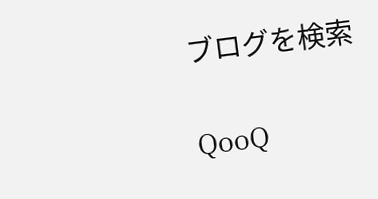ブログを検索

QooQ